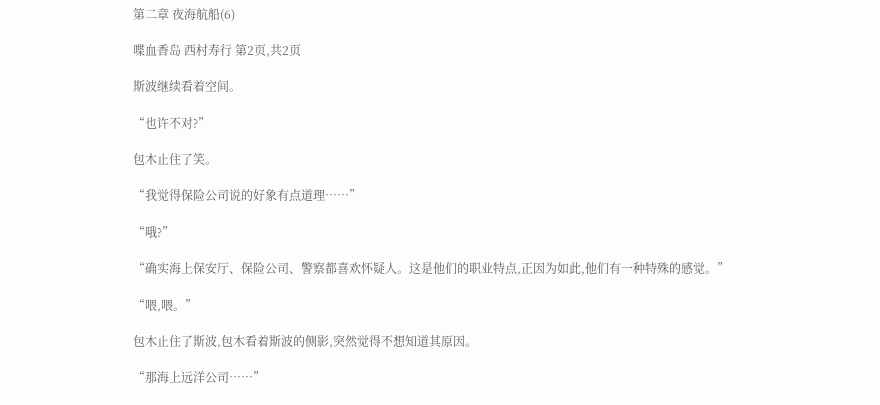第二章 夜海航船(6)

喋血香岛 西村寿行 第2页,共2页

斯波继续看着空间。

“也许不对?”

包木止住了笑。

“我觉得保险公司说的好象有点道理……”

“哦?”

“确实海上保安厅、保险公司、警察都喜欢怀疑人。这是他们的职业特点,正因为如此,他们有一种特殊的感觉。”

“喂,喂。”

包木止住了斯波,包木看着斯波的侧影,突然觉得不想知道其原因。

“那海上远洋公司……”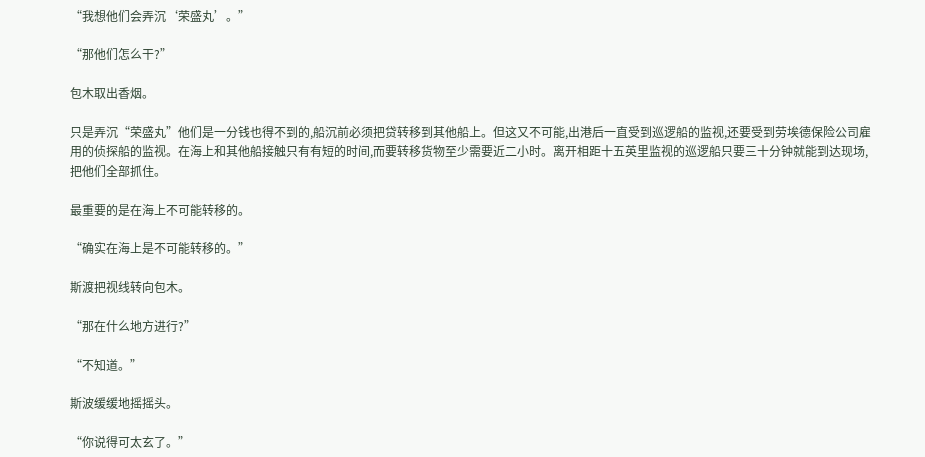“我想他们会弄沉‘荣盛丸’。”

“那他们怎么干?”

包木取出香烟。

只是弄沉“荣盛丸”他们是一分钱也得不到的,船沉前必须把贷转移到其他船上。但这又不可能,出港后一直受到巡逻船的监视,还要受到劳埃德保险公司雇用的侦探船的监视。在海上和其他船接触只有有短的时间,而要转移货物至少需要近二小时。离开相距十五英里监视的巡逻船只要三十分钟就能到达现场,把他们全部抓住。

最重要的是在海上不可能转移的。

“确实在海上是不可能转移的。”

斯渡把视线转向包木。

“那在什么地方进行?”

“不知道。”

斯波缓缓地摇摇头。

“你说得可太玄了。”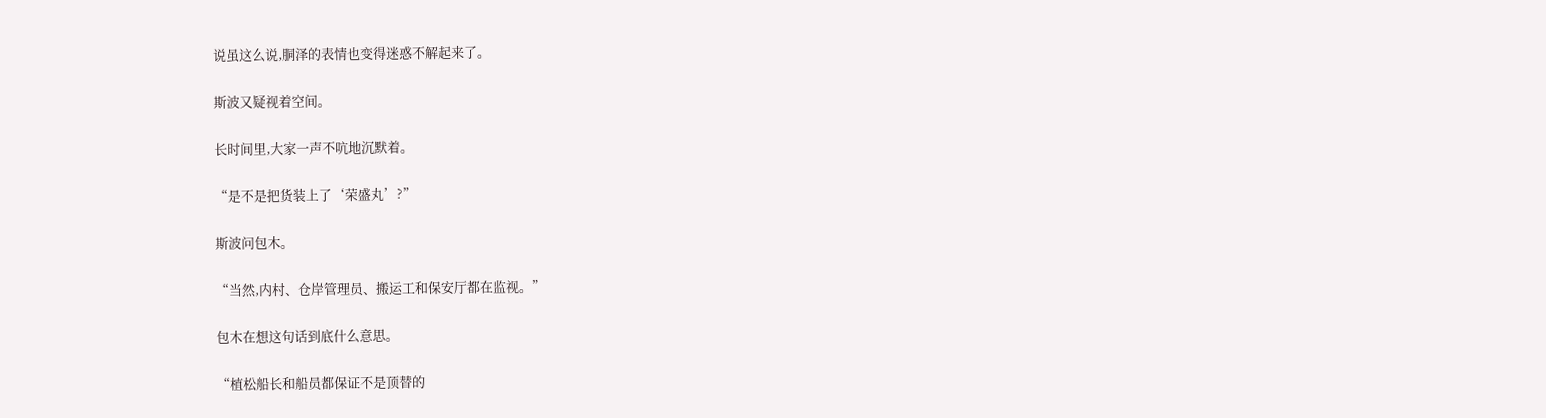说虽这么说,胴泽的表情也变得迷惑不解起来了。

斯波又疑视着空间。

长时间里,大家一声不吭地沉默着。

“是不是把货装上了‘荣盛丸’?”

斯波问包木。

“当然,内村、仓岸管理员、搬运工和保安厅都在监视。”

包木在想这句话到底什么意思。

“植松船长和船员都保证不是顶替的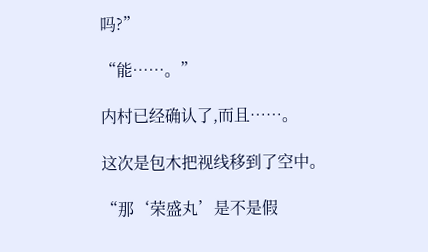吗?”

“能……。”

内村已经确认了,而且……。

这次是包木把视线移到了空中。

“那‘荣盛丸’是不是假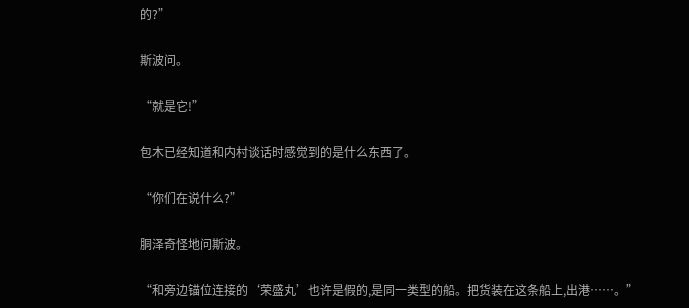的?”

斯波问。

“就是它!”

包木已经知道和内村谈话时感觉到的是什么东西了。

“你们在说什么?”

胴泽奇怪地问斯波。

“和旁边锚位连接的‘荣盛丸’也许是假的,是同一类型的船。把货装在这条船上,出港……。”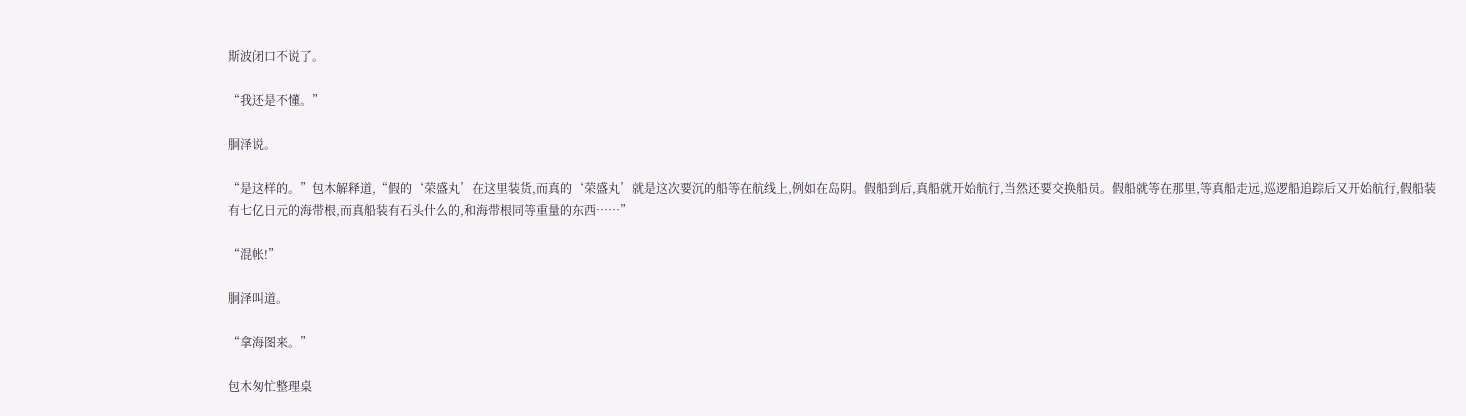斯波闭口不说了。

“我还是不懂。”

胴泽说。

“是这样的。”包木解释道,“假的‘荣盛丸’在这里装货,而真的‘荣盛丸’就是这次要沉的船等在航线上,例如在岛阴。假船到后,真船就开始航行,当然还要交换船员。假船就等在那里,等真船走远,巡逻船追踪后又开始航行,假船装有七亿日元的海带根,而真船装有石头什么的,和海带根同等重量的东西……”

“混帐!”

胴泽叫道。

“拿海图来。”

包木匆忙整理桌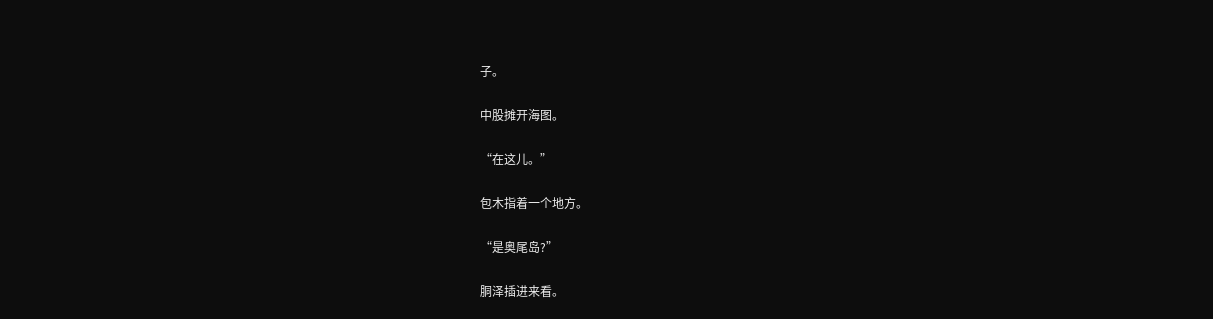子。

中股摊开海图。

“在这儿。”

包木指着一个地方。

“是奥尾岛?”

胴泽插进来看。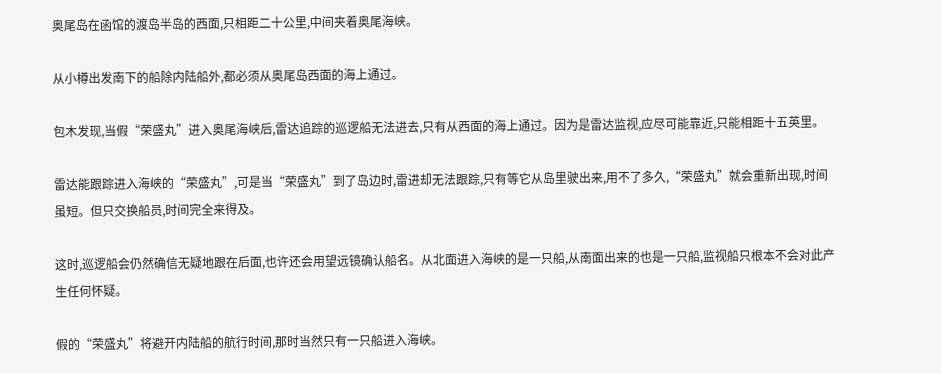奥尾岛在函馆的渡岛半岛的西面,只相距二十公里,中间夹着奥尾海峡。

从小樽出发南下的船除内陆船外,都必须从奥尾岛西面的海上通过。

包木发现,当假“荣盛丸”进入奥尾海峡后,雷达追踪的巡逻船无法进去,只有从西面的海上通过。因为是雷达监视,应尽可能靠近,只能相距十五英里。

雷达能跟踪进入海峡的“荣盛丸”,可是当“荣盛丸”到了岛边时,雷进却无法跟踪,只有等它从岛里驶出来,用不了多久,“荣盛丸”就会重新出现,时间虽短。但只交换船员,时间完全来得及。

这时,巡逻船会仍然确信无疑地跟在后面,也许还会用望远镜确认船名。从北面进入海峡的是一只船,从南面出来的也是一只船,监视船只根本不会对此产生任何怀疑。

假的“荣盛丸”将避开内陆船的航行时间,那时当然只有一只船进入海峡。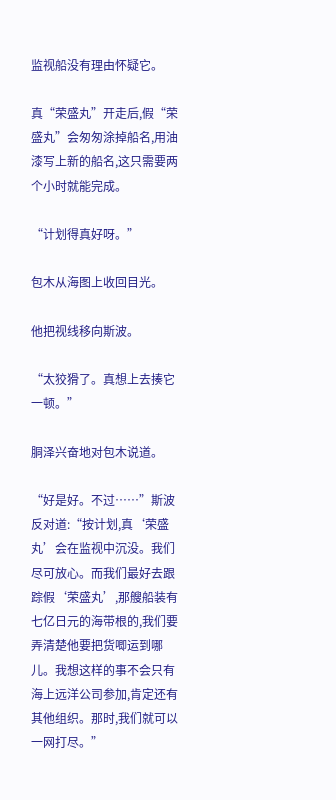监视船没有理由怀疑它。

真“荣盛丸”开走后,假“荣盛丸”会匆匆涂掉船名,用油漆写上新的船名,这只需要两个小时就能完成。

“计划得真好呀。”

包木从海图上收回目光。

他把视线移向斯波。

“太狡猾了。真想上去揍它一顿。”

胴泽兴奋地对包木说道。

“好是好。不过……”斯波反对道:“按计划,真‘荣盛丸’会在监视中沉没。我们尽可放心。而我们最好去跟踪假‘荣盛丸’,那艘船装有七亿日元的海带根的,我们要弄清楚他要把货唧运到哪儿。我想这样的事不会只有海上远洋公司参加,肯定还有其他组织。那时,我们就可以一网打尽。”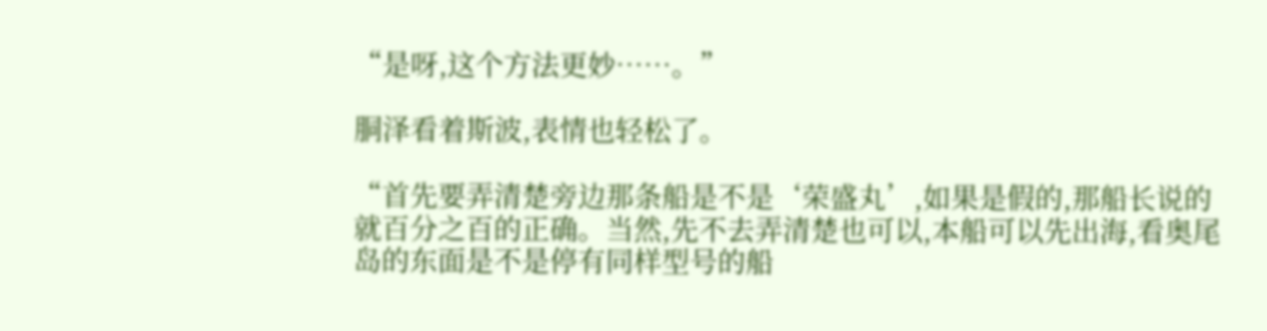“是呀,这个方法更妙……。”

胴泽看着斯波,表情也轻松了。

“首先要弄清楚旁边那条船是不是‘荣盛丸’,如果是假的,那船长说的就百分之百的正确。当然,先不去弄清楚也可以,本船可以先出海,看奥尾岛的东面是不是停有同样型号的船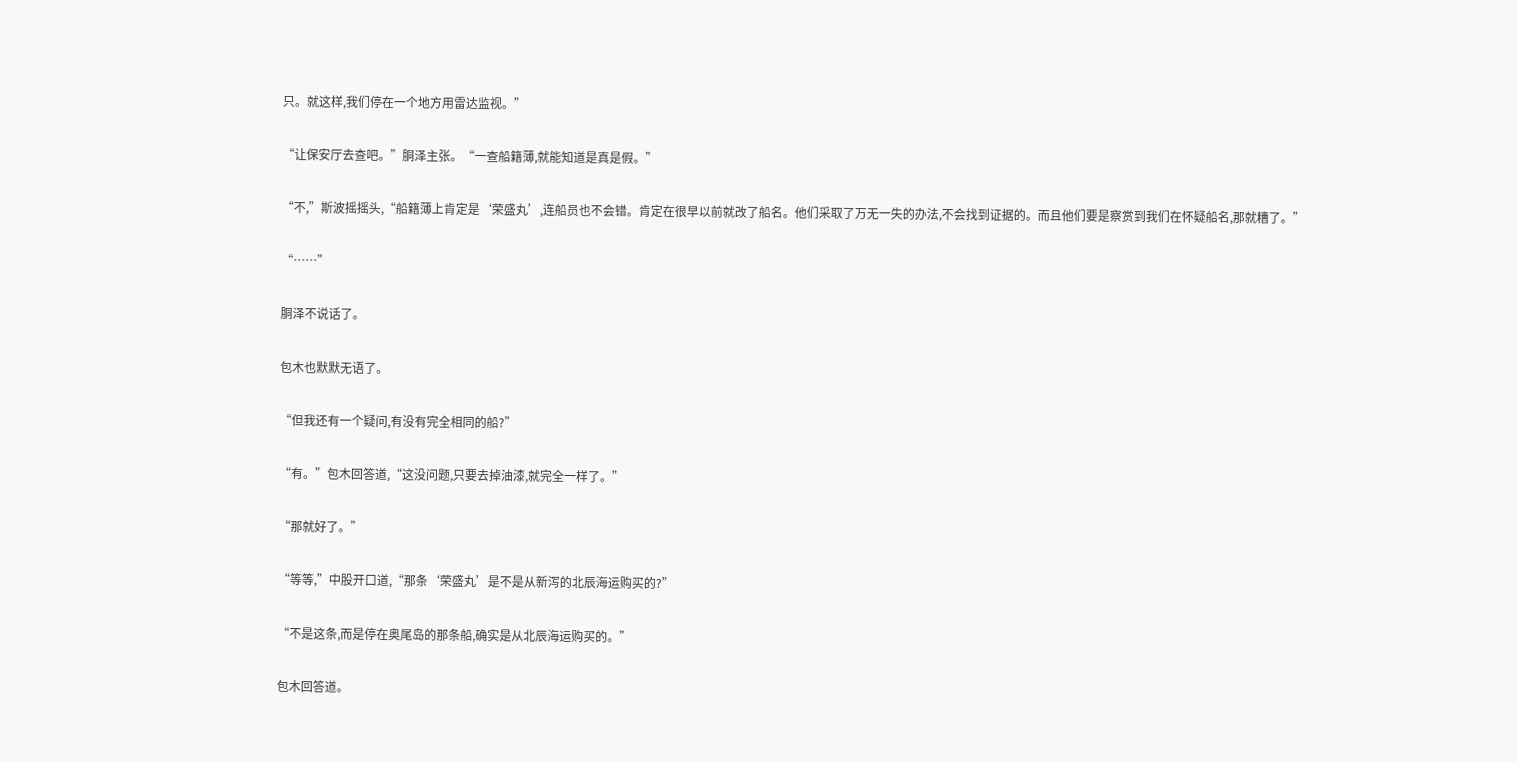只。就这样,我们停在一个地方用雷达监视。”

“让保安厅去查吧。”胴泽主张。“一查船籍薄,就能知道是真是假。”

“不,”斯波摇摇头,“船籍薄上肯定是‘荣盛丸’,连船员也不会错。肯定在很早以前就改了船名。他们采取了万无一失的办法,不会找到证据的。而且他们要是察赏到我们在怀疑船名,那就糟了。”

“……”

胴泽不说话了。

包木也默默无语了。

“但我还有一个疑问,有没有完全相同的船?”

“有。”包木回答道,“这没问题,只要去掉油漆,就完全一样了。”

“那就好了。”

“等等,”中股开口道,“那条‘荣盛丸’是不是从新泻的北辰海运购买的?”

“不是这条,而是停在奥尾岛的那条船,确实是从北辰海运购买的。”

包木回答道。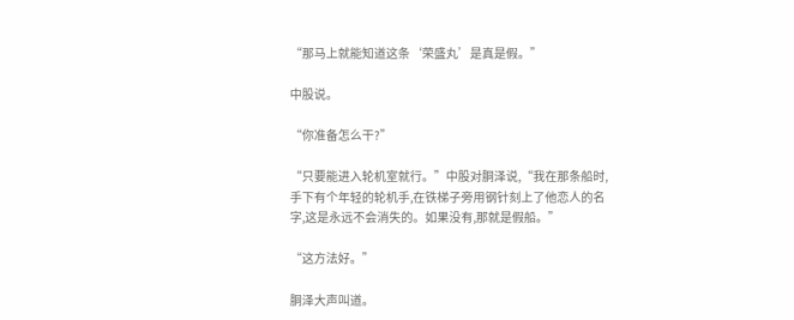“那马上就能知道这条‘荣盛丸’是真是假。”

中股说。

“你准备怎么干?”

“只要能进入轮机室就行。”中股对胴泽说,“我在那条船时,手下有个年轻的轮机手,在铁梯子旁用钢针刻上了他恋人的名字,这是永远不会消失的。如果没有,那就是假船。”

“这方法好。”

胴泽大声叫道。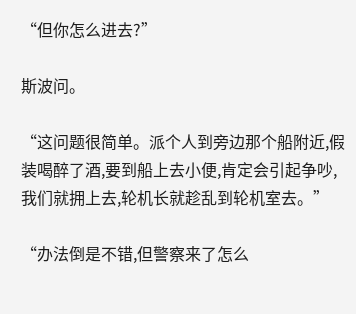“但你怎么进去?”

斯波问。

“这问题很简单。派个人到旁边那个船附近,假装喝醉了酒,要到船上去小便,肯定会引起争吵,我们就拥上去,轮机长就趁乱到轮机室去。”

“办法倒是不错,但警察来了怎么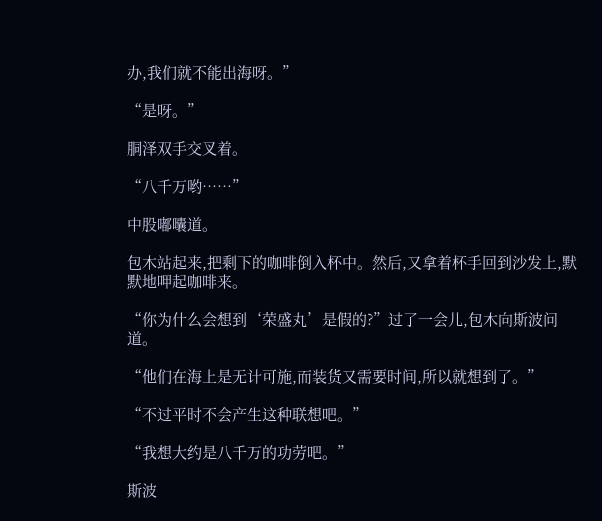办,我们就不能出海呀。”

“是呀。”

胴泽双手交叉着。

“八千万哟……”

中股嘟囔道。

包木站起来,把剩下的咖啡倒入杯中。然后,又拿着杯手回到沙发上,默默地呷起咖啡来。

“你为什么会想到‘荣盛丸’是假的?”过了一会儿,包木向斯波问道。

“他们在海上是无计可施,而装货又需要时间,所以就想到了。”

“不过平时不会产生这种联想吧。”

“我想大约是八千万的功劳吧。”

斯波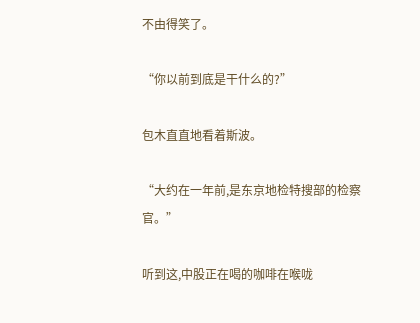不由得笑了。

“你以前到底是干什么的?”

包木直直地看着斯波。

“大约在一年前,是东京地检特搜部的检察官。”

听到这,中股正在喝的咖啡在喉咙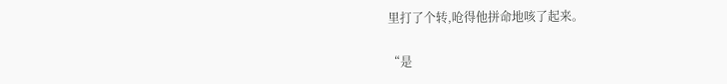里打了个转,呛得他拼命地咳了起来。

“是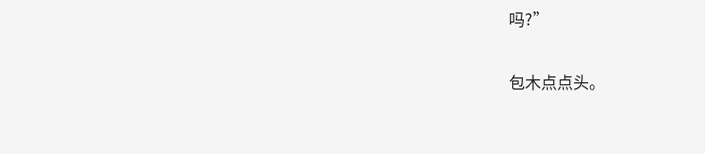吗?”

包木点点头。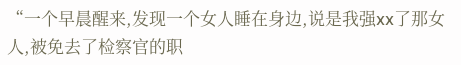“一个早晨醒来,发现一个女人睡在身边,说是我强xx了那女人,被免去了检察官的职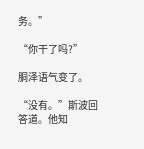务。”

“你干了吗?”

胴泽语气变了。

“没有。”斯波回答道。他知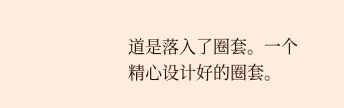道是落入了圈套。一个精心设计好的圈套。